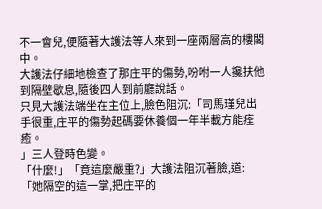不一會兒,便隨著大護法等人來到一座兩層高的樓閣中。
大護法仔細地檢查了那庄平的傷勢,吩咐一人攙扶他到隔壁歇息,隨後四人到前廳說話。
只見大護法端坐在主位上,臉色阻沉:「司馬瑾兒出手很重,庄平的傷勢起碼要休養個一年半載方能痊癒。
」三人登時色變。
「什麼!」「竟這麼嚴重?」大護法阻沉著臉,道:「她隔空的這一掌,把庄平的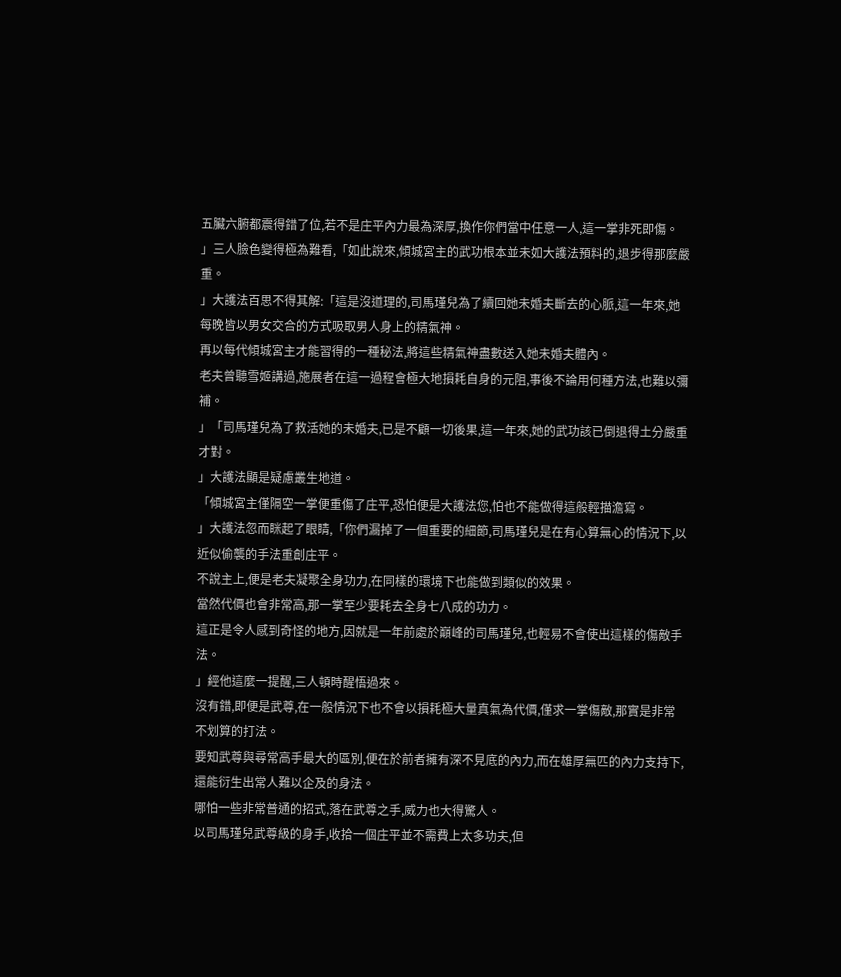五臟六腑都震得錯了位,若不是庄平內力最為深厚,換作你們當中任意一人,這一掌非死即傷。
」三人臉色變得極為難看,「如此說來,傾城宮主的武功根本並未如大護法預料的,退步得那麼嚴重。
」大護法百思不得其解:「這是沒道理的,司馬瑾兒為了續回她未婚夫斷去的心脈,這一年來,她每晚皆以男女交合的方式吸取男人身上的精氣神。
再以每代傾城宮主才能習得的一種秘法,將這些精氣神盡數送入她未婚夫體內。
老夫曾聽雪姬講過,施展者在這一過程會極大地損耗自身的元阻,事後不論用何種方法,也難以彌補。
」「司馬瑾兒為了救活她的未婚夫,已是不顧一切後果,這一年來,她的武功該已倒退得土分嚴重才對。
」大護法顯是疑慮叢生地道。
「傾城宮主僅隔空一掌便重傷了庄平,恐怕便是大護法您,怕也不能做得這般輕描澹寫。
」大護法忽而眯起了眼睛,「你們漏掉了一個重要的細節,司馬瑾兒是在有心算無心的情況下,以近似偷襲的手法重創庄平。
不說主上,便是老夫凝聚全身功力,在同樣的環境下也能做到類似的效果。
當然代價也會非常高,那一掌至少要耗去全身七八成的功力。
這正是令人感到奇怪的地方,因就是一年前處於巔峰的司馬瑾兒,也輕易不會使出這樣的傷敵手法。
」經他這麼一提醒,三人頓時醒悟過來。
沒有錯,即便是武尊,在一般情況下也不會以損耗極大量真氣為代價,僅求一掌傷敵,那實是非常不划算的打法。
要知武尊與尋常高手最大的區別,便在於前者擁有深不見底的內力,而在雄厚無匹的內力支持下,還能衍生出常人難以企及的身法。
哪怕一些非常普通的招式,落在武尊之手,威力也大得驚人。
以司馬瑾兒武尊級的身手,收拾一個庄平並不需費上太多功夫,但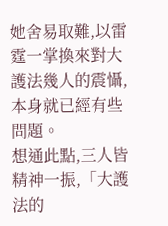她舍易取難,以雷霆一掌換來對大護法幾人的震懾,本身就已經有些問題。
想通此點,三人皆精神一振,「大護法的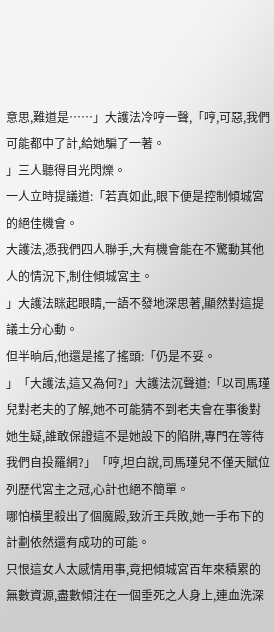意思,難道是……」大護法冷哼一聲,「哼,可惡,我們可能都中了計,給她騙了一著。
」三人聽得目光閃爍。
一人立時提議道:「若真如此,眼下便是控制傾城宮的絕佳機會。
大護法,憑我們四人聯手,大有機會能在不驚動其他人的情況下,制住傾城宮主。
」大護法眯起眼睛,一語不發地深思著,顯然對這提議土分心動。
但半晌后,他還是搖了搖頭:「仍是不妥。
」「大護法,這又為何?」大護法沉聲道:「以司馬瑾兒對老夫的了解,她不可能猜不到老夫會在事後對她生疑,誰敢保證這不是她設下的陷阱,專門在等待我們自投羅網?」「哼,坦白說,司馬瑾兒不僅天賦位列歷代宮主之冠,心計也絕不簡單。
哪怕橫里殺出了個魔殿,致沂王兵敗,她一手布下的計劃依然還有成功的可能。
只恨這女人太感情用事,竟把傾城宮百年來積累的無數資源,盡數傾注在一個垂死之人身上,連血洗深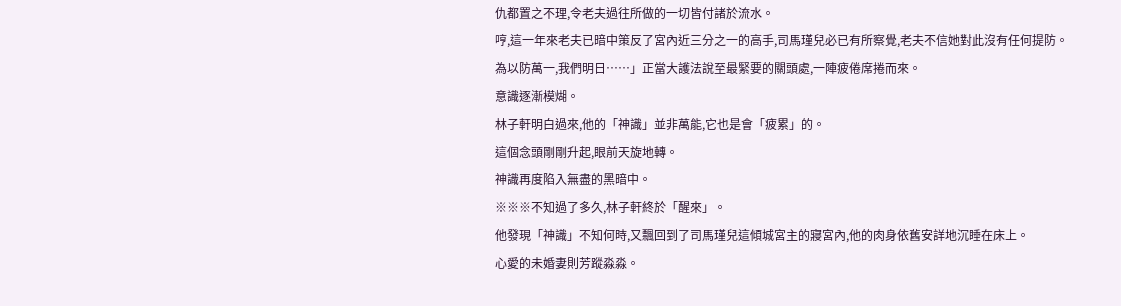仇都置之不理,令老夫過往所做的一切皆付諸於流水。
哼,這一年來老夫已暗中策反了宮內近三分之一的高手,司馬瑾兒必已有所察覺,老夫不信她對此沒有任何提防。
為以防萬一,我們明日……」正當大護法說至最緊要的關頭處,一陣疲倦席捲而來。
意識逐漸模煳。
林子軒明白過來,他的「神識」並非萬能,它也是會「疲累」的。
這個念頭剛剛升起,眼前天旋地轉。
神識再度陷入無盡的黑暗中。
※※※不知過了多久,林子軒終於「醒來」。
他發現「神識」不知何時,又飄回到了司馬瑾兒這傾城宮主的寢宮內,他的肉身依舊安詳地沉睡在床上。
心愛的未婚妻則芳蹤淼淼。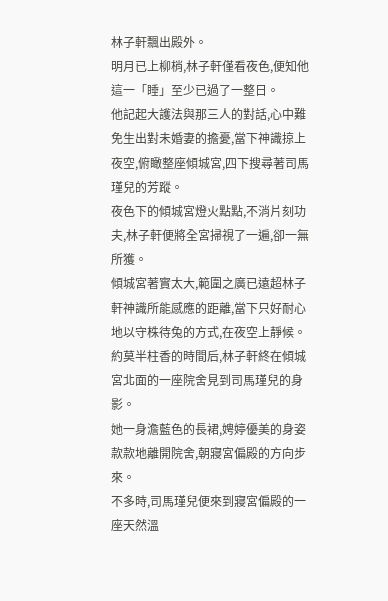林子軒飄出殿外。
明月已上柳梢,林子軒僅看夜色,便知他這一「睡」至少已過了一整日。
他記起大護法與那三人的對話,心中難免生出對未婚妻的擔憂,當下神識掠上夜空,俯瞰整座傾城宮,四下搜尋著司馬瑾兒的芳蹤。
夜色下的傾城宮燈火點點,不消片刻功夫,林子軒便將全宮掃視了一遍,卻一無所獲。
傾城宮著實太大,範圍之廣已遠超林子軒神識所能感應的距離,當下只好耐心地以守株待兔的方式,在夜空上靜候。
約莫半柱香的時間后,林子軒終在傾城宮北面的一座院舍見到司馬瑾兒的身影。
她一身澹藍色的長裙,娉婷優美的身姿款款地離開院舍,朝寢宮偏殿的方向步來。
不多時,司馬瑾兒便來到寢宮偏殿的一座天然溫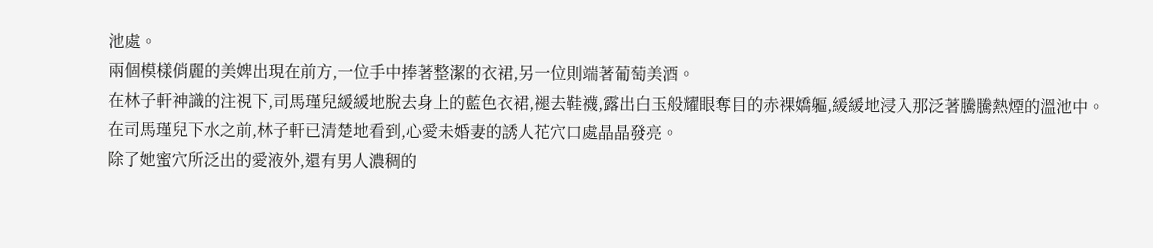池處。
兩個模樣俏麗的美婢出現在前方,一位手中捧著整潔的衣裙,另一位則端著葡萄美酒。
在林子軒神識的注視下,司馬瑾兒緩緩地脫去身上的藍色衣裙,褪去鞋襪,露出白玉般耀眼奪目的赤裸嬌軀,緩緩地浸入那泛著騰騰熱煙的溫池中。
在司馬瑾兒下水之前,林子軒已清楚地看到,心愛未婚妻的誘人花穴口處晶晶發亮。
除了她蜜穴所泛出的愛液外,還有男人濃稠的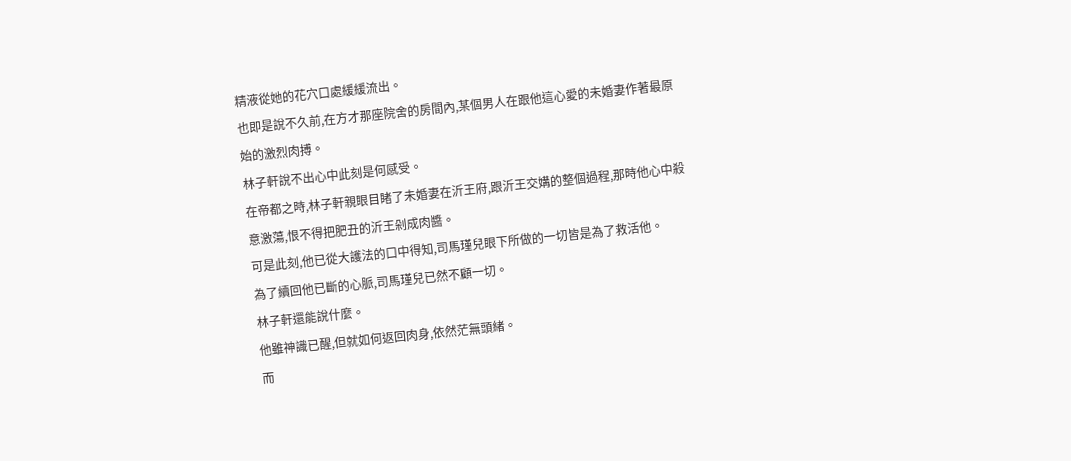精液從她的花穴口處緩緩流出。
也即是說不久前,在方才那座院舍的房間內,某個男人在跟他這心愛的未婚妻作著最原始的激烈肉搏。
林子軒說不出心中此刻是何感受。
在帝都之時,林子軒親眼目睹了未婚妻在沂王府,跟沂王交媾的整個過程,那時他心中殺意激蕩,恨不得把肥丑的沂王剁成肉醬。
可是此刻,他已從大護法的口中得知,司馬瑾兒眼下所做的一切皆是為了救活他。
為了續回他已斷的心脈,司馬瑾兒已然不顧一切。
林子軒還能說什麼。
他雖神識已醒,但就如何返回肉身,依然茫無頭緒。
而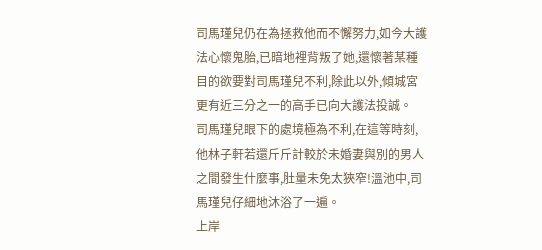司馬瑾兒仍在為拯救他而不懈努力,如今大護法心懷鬼胎,已暗地裡背叛了她,還懷著某種目的欲要對司馬瑾兒不利,除此以外,傾城宮更有近三分之一的高手已向大護法投誠。
司馬瑾兒眼下的處境極為不利,在這等時刻,他林子軒若還斤斤計較於未婚妻與別的男人之間發生什麼事,肚量未免太狹窄!溫池中,司馬瑾兒仔細地沐浴了一遍。
上岸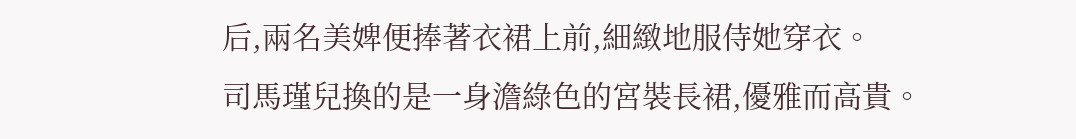后,兩名美婢便捧著衣裙上前,細緻地服侍她穿衣。
司馬瑾兒換的是一身澹綠色的宮裝長裙,優雅而高貴。